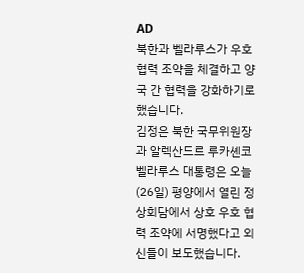AD
북한과 벨라루스가 우호 협력 조약을 체결하고 양국 간 협력을 강화하기로 했습니다.
김정은 북한 국무위원장과 알렉산드르 루카셴코 벨라루스 대통령은 오늘(26일) 평양에서 열린 정상회담에서 상호 우호 협력 조약에 서명했다고 외신들이 보도했습니다.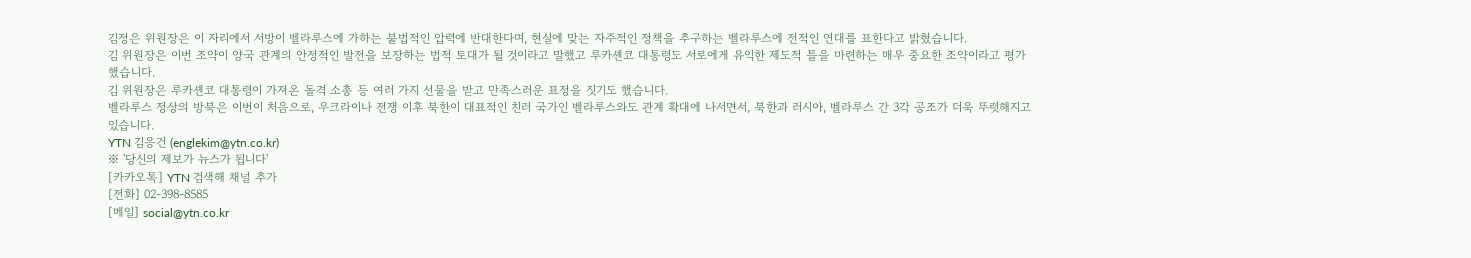김정은 위원장은 이 자리에서 서방이 벨라루스에 가하는 불법적인 압력에 반대한다며, 현실에 맞는 자주적인 정책을 추구하는 벨라루스에 전적인 연대를 표한다고 밝혔습니다.
김 위원장은 이번 조약이 양국 관계의 안정적인 발전을 보장하는 법적 토대가 될 것이라고 말했고 루카셴코 대통령도 서로에게 유익한 제도적 틀을 마련하는 매우 중요한 조약이라고 평가했습니다.
김 위원장은 루카셴코 대통령이 가져온 돌격 소총 등 여러 가지 선물을 받고 만족스러운 표정을 짓기도 했습니다.
벨라루스 정상의 방북은 이번이 처음으로, 우크라이나 전쟁 이후 북한이 대표적인 친러 국가인 벨라루스와도 관계 확대에 나서면서, 북한과 러시아, 벨라루스 간 3각 공조가 더욱 뚜렷해지고 있습니다.
YTN 김응건 (englekim@ytn.co.kr)
※ '당신의 제보가 뉴스가 됩니다'
[카카오톡] YTN 검색해 채널 추가
[전화] 02-398-8585
[메일] social@ytn.co.kr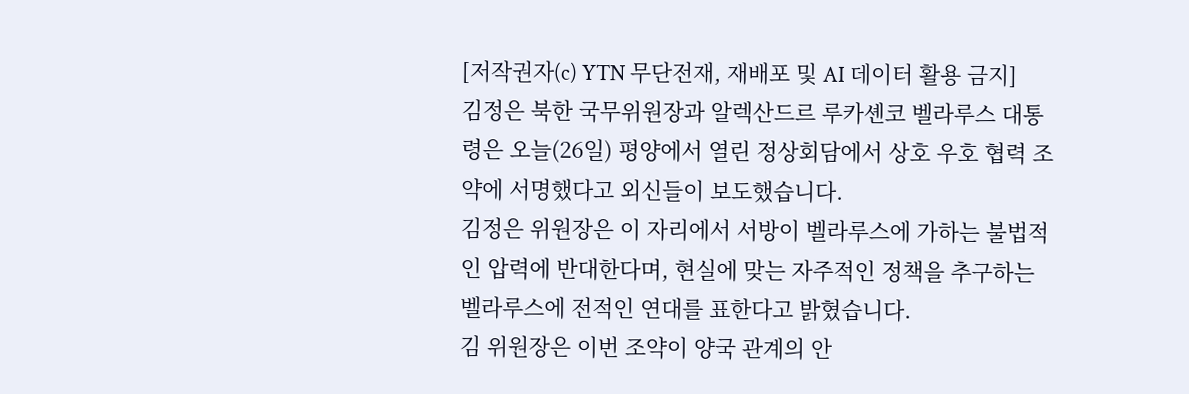[저작권자(c) YTN 무단전재, 재배포 및 AI 데이터 활용 금지]
김정은 북한 국무위원장과 알렉산드르 루카셴코 벨라루스 대통령은 오늘(26일) 평양에서 열린 정상회담에서 상호 우호 협력 조약에 서명했다고 외신들이 보도했습니다.
김정은 위원장은 이 자리에서 서방이 벨라루스에 가하는 불법적인 압력에 반대한다며, 현실에 맞는 자주적인 정책을 추구하는 벨라루스에 전적인 연대를 표한다고 밝혔습니다.
김 위원장은 이번 조약이 양국 관계의 안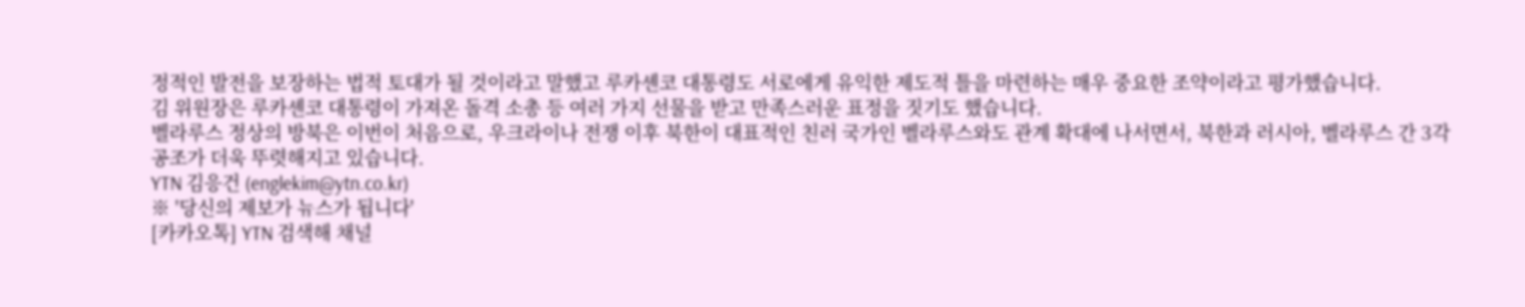정적인 발전을 보장하는 법적 토대가 될 것이라고 말했고 루카셴코 대통령도 서로에게 유익한 제도적 틀을 마련하는 매우 중요한 조약이라고 평가했습니다.
김 위원장은 루카셴코 대통령이 가져온 돌격 소총 등 여러 가지 선물을 받고 만족스러운 표정을 짓기도 했습니다.
벨라루스 정상의 방북은 이번이 처음으로, 우크라이나 전쟁 이후 북한이 대표적인 친러 국가인 벨라루스와도 관계 확대에 나서면서, 북한과 러시아, 벨라루스 간 3각 공조가 더욱 뚜렷해지고 있습니다.
YTN 김응건 (englekim@ytn.co.kr)
※ '당신의 제보가 뉴스가 됩니다'
[카카오톡] YTN 검색해 채널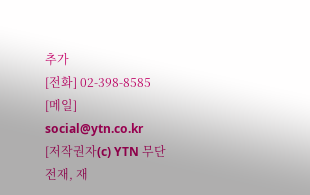추가
[전화] 02-398-8585
[메일] social@ytn.co.kr
[저작권자(c) YTN 무단전재, 재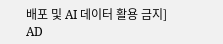배포 및 AI 데이터 활용 금지]
AD